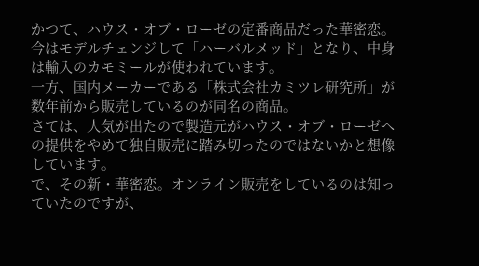かつて、ハウス・オブ・ローゼの定番商品だった華密恋。今はモデルチェンジして「ハーバルメッド」となり、中身は輸入のカモミールが使われています。
一方、国内メーカーである「株式会社カミツレ研究所」が数年前から販売しているのが同名の商品。
さては、人気が出たので製造元がハウス・オブ・ローゼへの提供をやめて独自販売に踏み切ったのではないかと想像しています。
で、その新・華密恋。オンライン販売をしているのは知っていたのですが、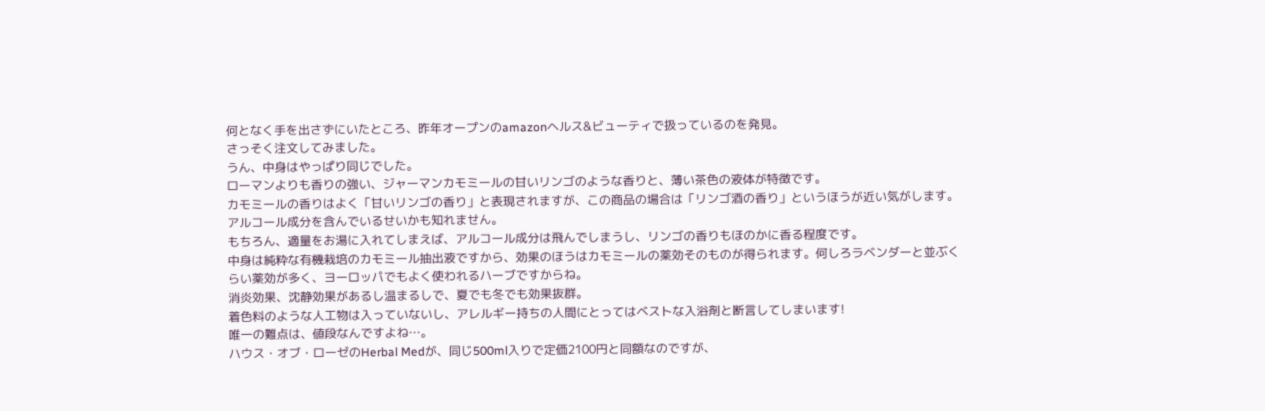何となく手を出さずにいたところ、昨年オープンのamazonヘルス&ビューティで扱っているのを発見。
さっそく注文してみました。
うん、中身はやっぱり同じでした。
ローマンよりも香りの強い、ジャーマンカモミールの甘いリンゴのような香りと、薄い茶色の液体が特徴です。
カモミールの香りはよく「甘いリンゴの香り」と表現されますが、この商品の場合は「リンゴ酒の香り」というほうが近い気がします。アルコール成分を含んでいるせいかも知れません。
もちろん、適量をお湯に入れてしまえば、アルコール成分は飛んでしまうし、リンゴの香りもほのかに香る程度です。
中身は純粋な有機栽培のカモミール抽出液ですから、効果のほうはカモミールの薬効そのものが得られます。何しろラベンダーと並ぶくらい薬効が多く、ヨーロッパでもよく使われるハーブですからね。
消炎効果、沈静効果があるし温まるしで、夏でも冬でも効果抜群。
着色料のような人工物は入っていないし、アレルギー持ちの人間にとってはベストな入浴剤と断言してしまいます!
唯一の難点は、値段なんですよね…。
ハウス・オブ・ローゼのHerbal Medが、同じ500ml入りで定価2100円と同額なのですが、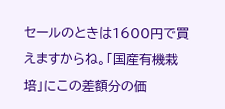セールのときは1600円で買えますからね。「国産有機栽培」にこの差額分の価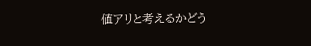値アリと考えるかどう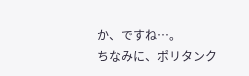か、ですね…。
ちなみに、ポリタンク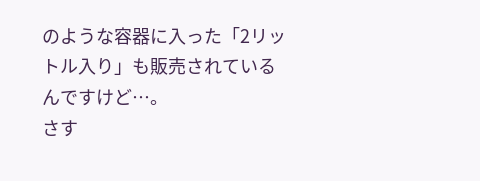のような容器に入った「2リットル入り」も販売されているんですけど…。
さす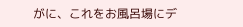がに、これをお風呂場にデ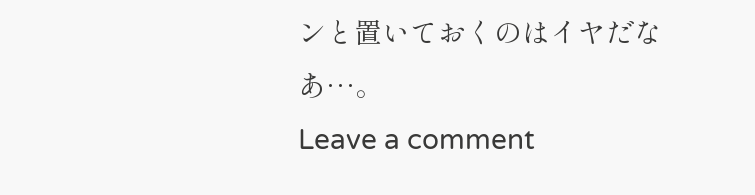ンと置いておくのはイヤだなあ…。
Leave a comment